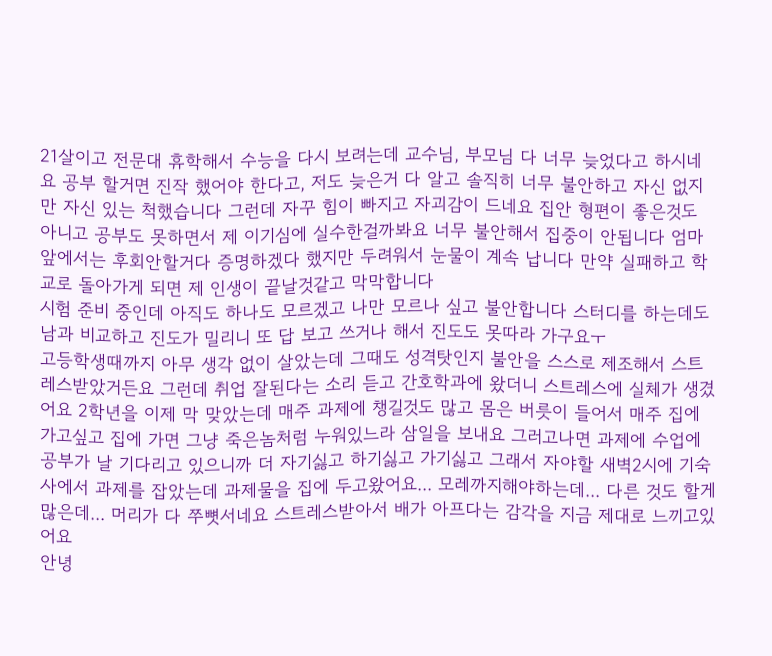21살이고 전문대 휴학해서 수능을 다시 보려는데 교수님, 부모님 다 너무 늦었다고 하시네요 공부 할거면 진작 했어야 한다고, 저도 늦은거 다 알고 솔직히 너무 불안하고 자신 없지만 자신 있는 척했습니다 그런데 자꾸 힘이 빠지고 자괴감이 드네요 집안 형편이 좋은것도 아니고 공부도 못하면서 제 이기심에 실수한걸까봐요 너무 불안해서 집중이 안됩니다 엄마 앞에서는 후회안할거다 증명하겠다 했지만 두려워서 눈물이 계속 납니다 만약 실패하고 학교로 돌아가게 되면 제 인생이 끝날것같고 막막합니다
시험 준비 중인데 아직도 하나도 모르겠고 나만 모르나 싶고 불안합니다 스터디를 하는데도 남과 비교하고 진도가 밀리니 또 답 보고 쓰거나 해서 진도도 못따라 가구요ㅜ
고등학생때까지 아무 생각 없이 살았는데 그때도 성격탓인지 불안을 스스로 제조해서 스트레스받았거든요 그런데 취업 잘된다는 소리 듣고 간호학과에 왔더니 스트레스에 실체가 생겼어요 2학년을 이제 막 맞았는데 매주 과제에 챙길것도 많고 몸은 버릇이 들어서 매주 집에 가고싶고 집에 가면 그냥 죽은놈처럼 누워있느라 삼일을 보내요 그러고나면 과제에 수업에 공부가 날 기다리고 있으니까 더 자기싫고 하기싫고 가기싫고 그래서 자야할 새벽2시에 기숙사에서 과제를 잡았는데 과제물을 집에 두고왔어요... 모레까지해야하는데... 다른 것도 할게많은데... 머리가 다 쭈뼛서네요 스트레스받아서 배가 아프다는 감각을 지금 제대로 느끼고있어요
안녕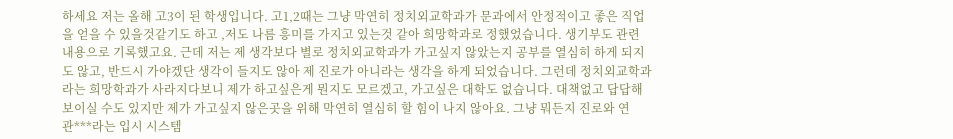하세요 저는 올해 고3이 된 학생입니다. 고1,2때는 그냥 막연히 정치외교학과가 문과에서 안정적이고 좋은 직업을 얻을 수 있을것같기도 하고 ,저도 나름 흥미를 가지고 있는것 같아 희망학과로 정했었습니다. 생기부도 관련 내용으로 기록했고요. 근데 저는 제 생각보다 별로 정치외교학과가 가고싶지 않았는지 공부를 열심히 하게 되지도 않고, 반드시 가야겠단 생각이 들지도 않아 제 진로가 아니라는 생각을 하게 되었습니다. 그런데 정치외교학과라는 희망학과가 사라지다보니 제가 하고싶은게 뭔지도 모르겠고, 가고싶은 대학도 없습니다. 대책없고 답답해 보이실 수도 있지만 제가 가고싶지 않은곳을 위해 막연히 열심히 할 힘이 나지 않아요. 그냥 뭐든지 진로와 연관***라는 입시 시스템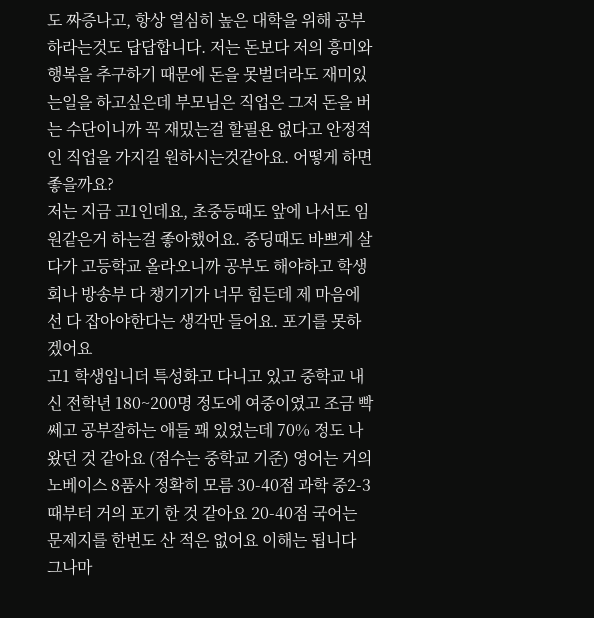도 짜증나고, 항상 열심히 높은 대학을 위해 공부하라는것도 답답합니다. 저는 돈보다 저의 흥미와 행복을 추구하기 때문에 돈을 못벌더라도 재미있는일을 하고싶은데 부모님은 직업은 그저 돈을 버는 수단이니까 꼭 재밌는걸 할필욘 없다고 안정적인 직업을 가지길 원하시는것같아요. 어떻게 하면 좋을까요?
저는 지금 고1인데요, 초중등때도 앞에 나서도 임원같은거 하는걸 좋아했어요. 중딩때도 바쁘게 살다가 고등학교 올라오니까 공부도 해야하고 학생회나 방송부 다 챙기기가 너무 힘든데 제 마음에선 다 잡아야한다는 생각만 들어요. 포기를 못하겠어요
고1 학생입니더 특성화고 다니고 있고 중학교 내신 전학년 180~200명 정도에 여중이였고 조금 빡쎄고 공부잘하는 애들 꽤 있었는데 70% 정도 나왔던 것 같아요 (점수는 중학교 기준) 영어는 거의 노베이스 8품사 정확히 모름 30-40점 과학 중2-3 때부터 거의 포기 한 것 같아요 20-40점 국어는 문제지를 한번도 산 적은 없어요 이해는 됩니다 그나마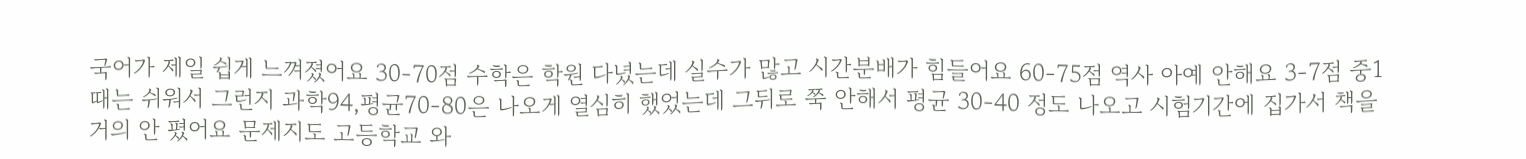국어가 제일 쉽게 느껴졌어요 30-70점 수학은 학원 다녔는데 실수가 많고 시간분배가 힘들어요 60-75점 역사 아예 안해요 3-7점 중1때는 쉬워서 그런지 과학94,평균70-80은 나오게 열심히 했었는데 그뒤로 쭉 안해서 평균 30-40 정도 나오고 시험기간에 집가서 책을 거의 안 폈어요 문제지도 고등학교 와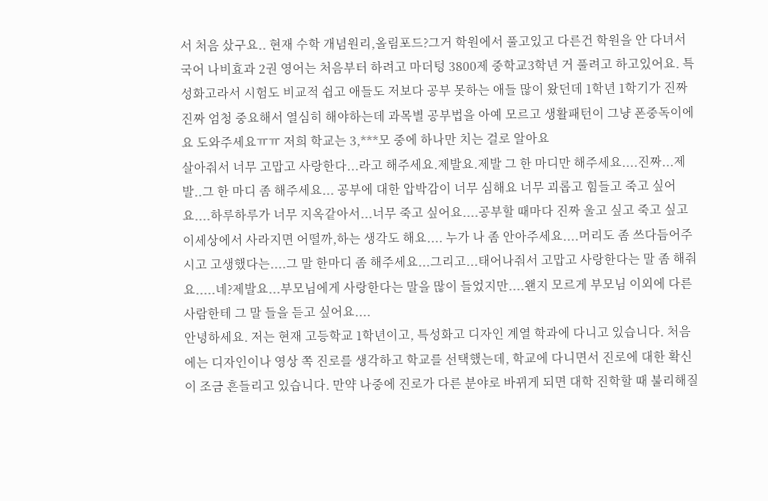서 처음 샀구요.. 현재 수학 개념원리,올림포드?그거 학원에서 풀고있고 다른건 학원을 안 다녀서 국어 나비효과 2권 영어는 처음부터 하려고 마더텅 3800제 중학교3학년 거 풀려고 하고있어요. 특성화고라서 시험도 비교적 쉽고 애들도 저보다 공부 못하는 애들 많이 왔던데 1학년 1학기가 진짜진짜 엄청 중요해서 열심히 해야하는데 과목별 공부법을 아예 모르고 생활패턴이 그냥 폰중독이에요 도와주세요ㅠㅠ 저희 학교는 3,***모 중에 하나만 치는 걸로 알아요
살아줘서 너무 고맙고 사랑한다...라고 해주세요.제발요.제발 그 한 마디만 해주세요....진짜...제발..그 한 마디 좀 해주세요... 공부에 대한 압박감이 너무 심해요 너무 괴롭고 힘들고 죽고 싶어요....하루하루가 너무 지옥같아서...너무 죽고 싶어요....공부할 때마다 진짜 울고 싶고 죽고 싶고 이세상에서 사라지면 어떨까,하는 생각도 해요.... 누가 나 좀 안아주세요....머리도 좀 쓰다듬어주시고 고생했다는....그 말 한마디 좀 해주세요...그리고...태어나줘서 고맙고 사랑한다는 말 좀 해줘요.....네?제발요...부모님에게 사랑한다는 말을 많이 들었지만....왠지 모르게 부모님 이외에 다른 사람한테 그 말 들을 듣고 싶어요....
안녕하세요. 저는 현재 고등학교 1학년이고, 특성화고 디자인 계열 학과에 다니고 있습니다. 처음에는 디자인이나 영상 쪽 진로를 생각하고 학교를 선택했는데, 학교에 다니면서 진로에 대한 확신이 조금 흔들리고 있습니다. 만약 나중에 진로가 다른 분야로 바뀌게 되면 대학 진학할 때 불리해질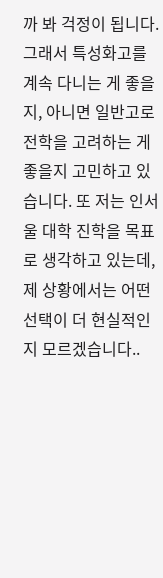까 봐 걱정이 됩니다. 그래서 특성화고를 계속 다니는 게 좋을지, 아니면 일반고로 전학을 고려하는 게 좋을지 고민하고 있습니다. 또 저는 인서울 대학 진학을 목표로 생각하고 있는데, 제 상황에서는 어떤 선택이 더 현실적인지 모르겠습니다..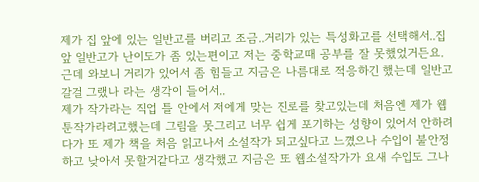제가 집 앞에 있는 일반고를 버리고 조금..거리가 있는 특성화고를 선택해서..집 앞 일반고가 난이도가 좀 있는편이고 저는 중학교때 공부를 잘 못했었거든요. 근데 와보니 거리가 있어서 좀 힘들고 지금은 나름대로 적응하긴 했는데 일반고 갈걸 그랬나 라는 생각이 들어서..
제가 작가라는 직업 틀 안에서 저에게 맞는 진로를 찾고있는데 처음엔 제가 웹툰작가라려고했는데 그림을 못그리고 너무 쉽게 포기하는 성향이 있어서 안하려다가 또 제가 책을 처음 읽고나서 소설작가 되고싶다고 느꼈으나 수입이 불안정하고 낮아서 못할거같다고 생각했고 지금은 또 웹소설작가가 요새 수입도 그나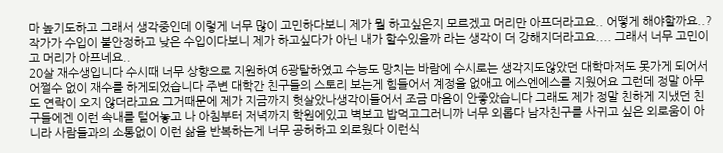마 높기도하고 그래서 생각중인데 이렇게 너무 많이 고민하다보니 제가 뭘 하고싶은지 모르겠고 머리만 아프더라고요.. 어떻게 해야할까요..? 작가가 수입이 불안정하고 낮은 수입이다보니 제가 하고싶다가 아닌 내가 할수있을까 라는 생각이 더 강해지더라고요.... 그래서 너무 고민이고 머리가 아프네요..
20살 재수생입니다 수시때 너무 상향으로 지원하여 6광탈하였고 수능도 망치는 바람에 수시로는 생각지도않았던 대학마저도 못가게 되어서 어쩔수 없이 재수를 하게되었습니다 주변 대학간 친구들의 스토리 보는게 힘들어서 계정을 없애고 에스엔에스를 지웠어요 그런데 정말 아무도 연락이 오지 않더라고요 그거때문에 제가 지금까지 헛살았나생각이들어서 조금 마음이 안좋았습니다 그래도 제가 정말 친하게 지냈던 친구들에겐 이런 속내를 털어놓고 나 아침부터 저녁까지 학원에있고 벽보고 밥먹고그러니까 너무 외롭다 남자친구를 사귀고 싶은 외로움이 아니라 사람들과의 소통없이 이런 삶을 반복하는게 너무 공허하고 외로웠다 이런식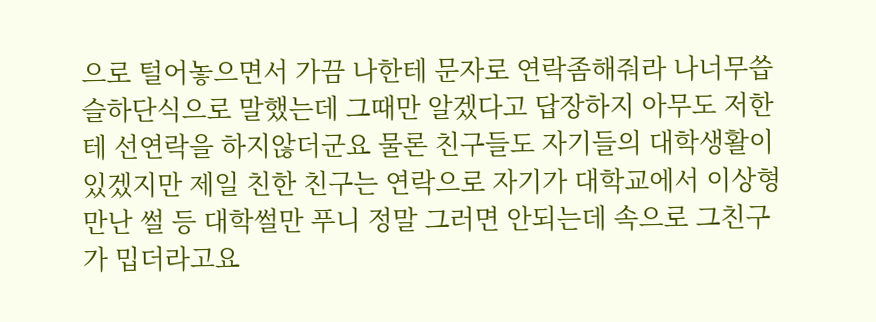으로 털어놓으면서 가끔 나한테 문자로 연락좀해줘라 나너무씁슬하단식으로 말했는데 그때만 알겠다고 답장하지 아무도 저한테 선연락을 하지않더군요 물론 친구들도 자기들의 대학생활이 있겠지만 제일 친한 친구는 연락으로 자기가 대학교에서 이상형 만난 썰 등 대학썰만 푸니 정말 그러면 안되는데 속으로 그친구가 밉더라고요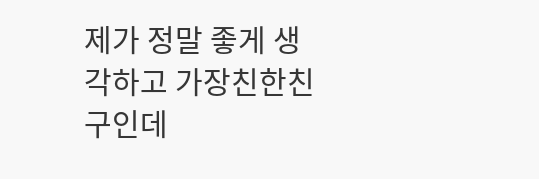제가 정말 좋게 생각하고 가장친한친구인데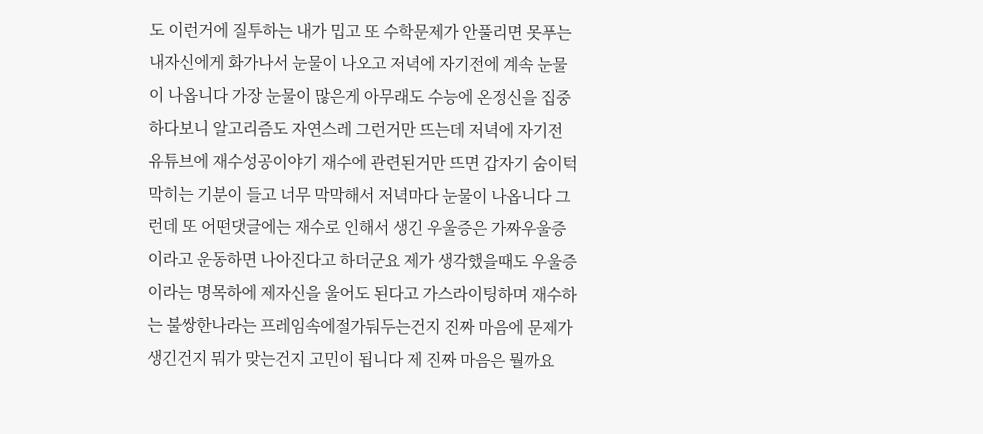도 이런거에 질투하는 내가 밉고 또 수학문제가 안풀리면 못푸는 내자신에게 화가나서 눈물이 나오고 저녁에 자기전에 계속 눈물이 나옵니다 가장 눈물이 많은게 아무래도 수능에 온정신을 집중하다보니 알고리즘도 자연스레 그런거만 뜨는데 저녁에 자기전 유튜브에 재수성공이야기 재수에 관련된거만 뜨면 갑자기 숨이턱막히는 기분이 들고 너무 막막해서 저녁마다 눈물이 나옵니다 그런데 또 어떤댓글에는 재수로 인해서 생긴 우울증은 가짜우울증이라고 운동하면 나아진다고 하더군요 제가 생각했을때도 우울증이라는 명목하에 제자신을 울어도 된다고 가스라이팅하며 재수하는 불쌍한나라는 프레임속에절가둬두는건지 진짜 마음에 문제가 생긴건지 뭐가 맞는건지 고민이 됩니다 제 진짜 마음은 뭘까요